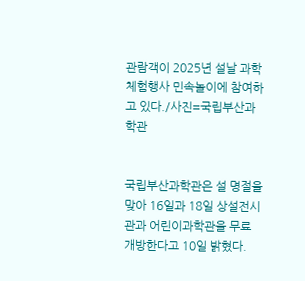관람객이 2025년 설날 과학체험행사 민속놀이에 참여하고 있다./사진=국립부산과학관


국립부산과학관은 설 명절을 맞아 16일과 18일 상설전시관과 어린이과학관을 무료 개방한다고 10일 밝혔다.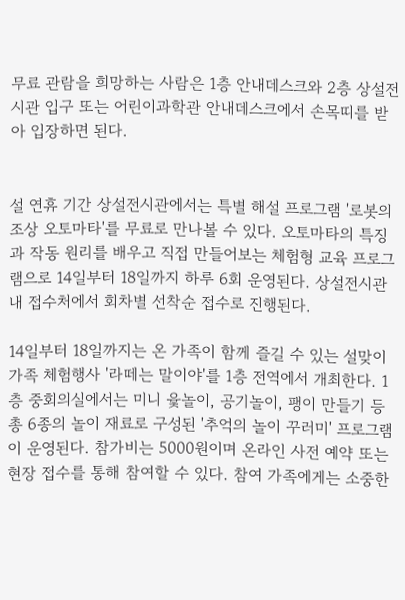무료 관람을 희망하는 사람은 1층 안내데스크와 2층 상설전시관 입구 또는 어린이과학관 안내데스크에서 손목띠를 받아 입장하면 된다.


설 연휴 기간 상설전시관에서는 특별 해설 프로그램 '로봇의 조상 오토마타'를 무료로 만나볼 수 있다. 오토마타의 특징과 작동 원리를 배우고 직접 만들어보는 체험형 교육 프로그램으로 14일부터 18일까지 하루 6회 운영된다. 상설전시관 내 접수처에서 회차별 선착순 접수로 진행된다.

14일부터 18일까지는 온 가족이 함께 즐길 수 있는 설맞이 가족 체험행사 '라떼는 말이야'를 1층 전역에서 개최한다. 1층 중회의실에서는 미니 윷놀이, 공기놀이, 팽이 만들기 등 총 6종의 놀이 재료로 구성된 '추억의 놀이 꾸러미' 프로그램이 운영된다. 참가비는 5000원이며 온라인 사전 예약 또는 현장 접수를 통해 참여할 수 있다. 참여 가족에게는 소중한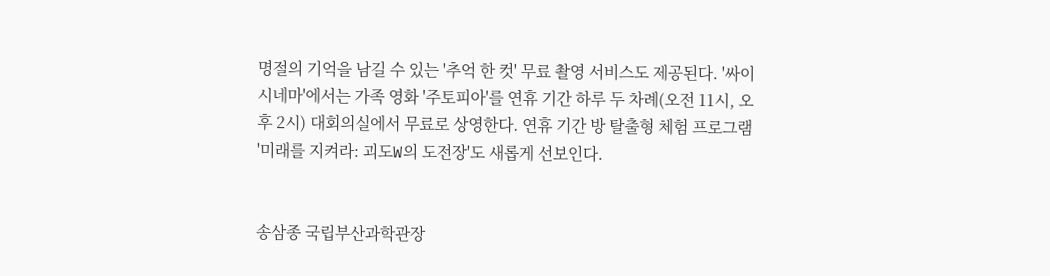명절의 기억을 남길 수 있는 '추억 한 컷' 무료 촬영 서비스도 제공된다. '싸이시네마'에서는 가족 영화 '주토피아'를 연휴 기간 하루 두 차례(오전 11시, 오후 2시) 대회의실에서 무료로 상영한다. 연휴 기간 방 탈출형 체험 프로그램 '미래를 지켜라: 괴도W의 도전장'도 새롭게 선보인다.


송삼종 국립부산과학관장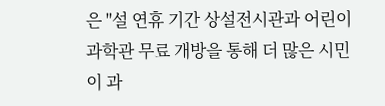은 "설 연휴 기간 상설전시관과 어린이과학관 무료 개방을 통해 더 많은 시민이 과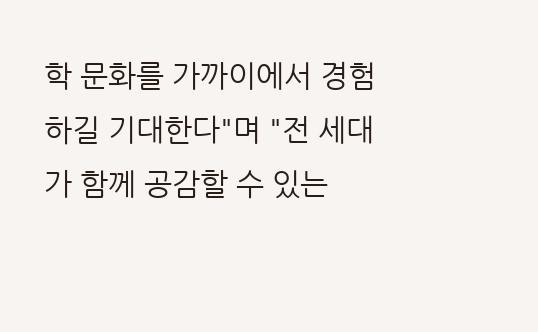학 문화를 가까이에서 경험하길 기대한다"며 "전 세대가 함께 공감할 수 있는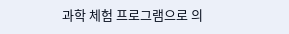과학 체험 프로그램으로 의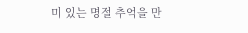미 있는 명절 추억을 만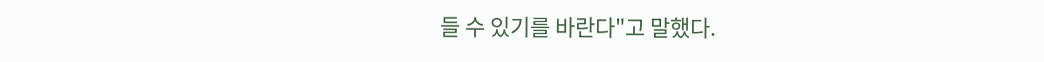들 수 있기를 바란다"고 말했다.